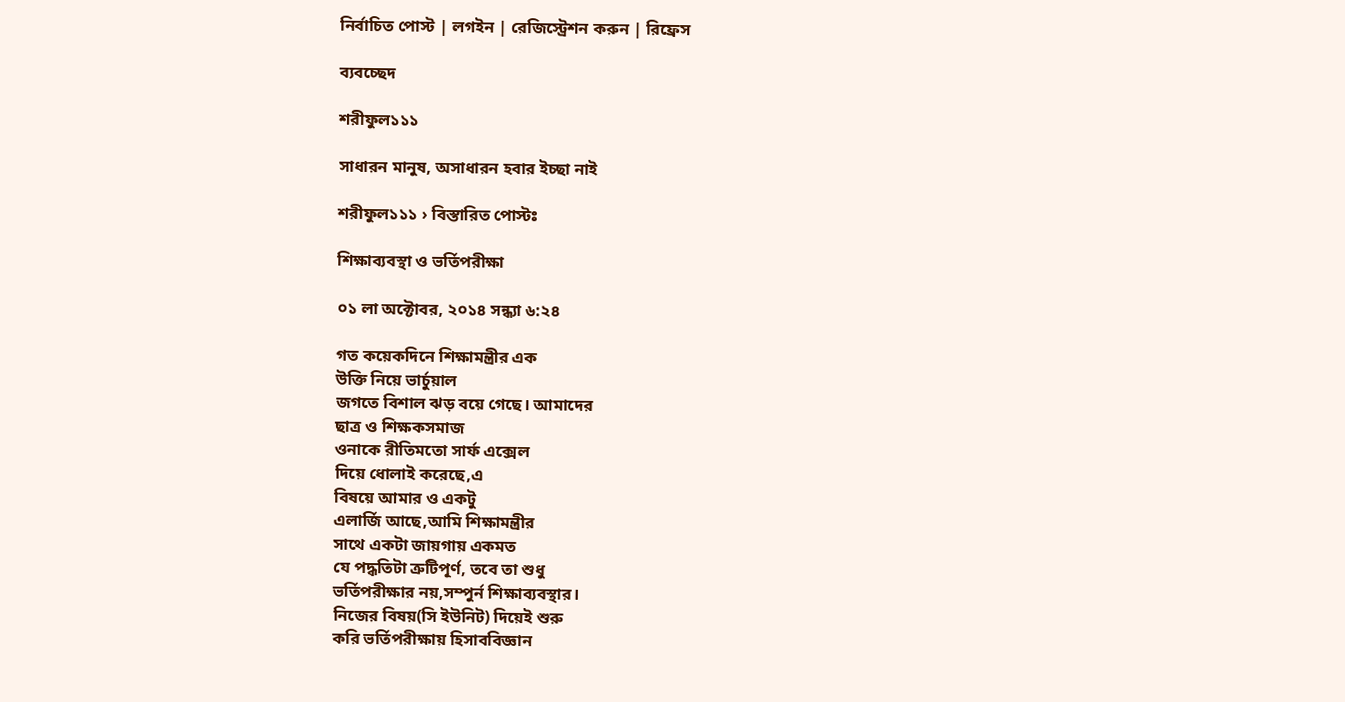নির্বাচিত পোস্ট | লগইন | রেজিস্ট্রেশন করুন | রিফ্রেস

ব্যবচ্ছেদ

শরীফুল১১১

সাধারন মানুষ, অসাধারন হবার ইচ্ছা নাই

শরীফুল১১১ › বিস্তারিত পোস্টঃ

শিক্ষাব্যবস্থা ও ভর্তিপরীক্ষা

০১ লা অক্টোবর, ২০১৪ সন্ধ্যা ৬:২৪

গত কয়েকদিনে শিক্ষামন্ত্রীর এক
উক্তি নিয়ে ভার্চুয়াল
জগতে বিশাল ঝড় বয়ে গেছে। আমাদের
ছাত্র ও শিক্ষকসমাজ
ওনাকে রীতিমতো সার্ফ এক্সেল
দিয়ে ধোলাই করেছে,এ
বিষয়ে আমার ও একটু
এলার্জি আছে,আমি শিক্ষামন্ত্রীর
সাথে একটা জায়গায় একমত
যে পদ্ধতিটা ত্রুটিপূর্ণ, তবে তা শুধু
ভর্তিপরীক্ষার নয়,সম্পুর্ন শিক্ষাব্যবস্থার।
নিজের বিষয়(সি ইউনিট) দিয়েই শুরু
করি ভর্তিপরীক্ষায় হিসাববিজ্ঞান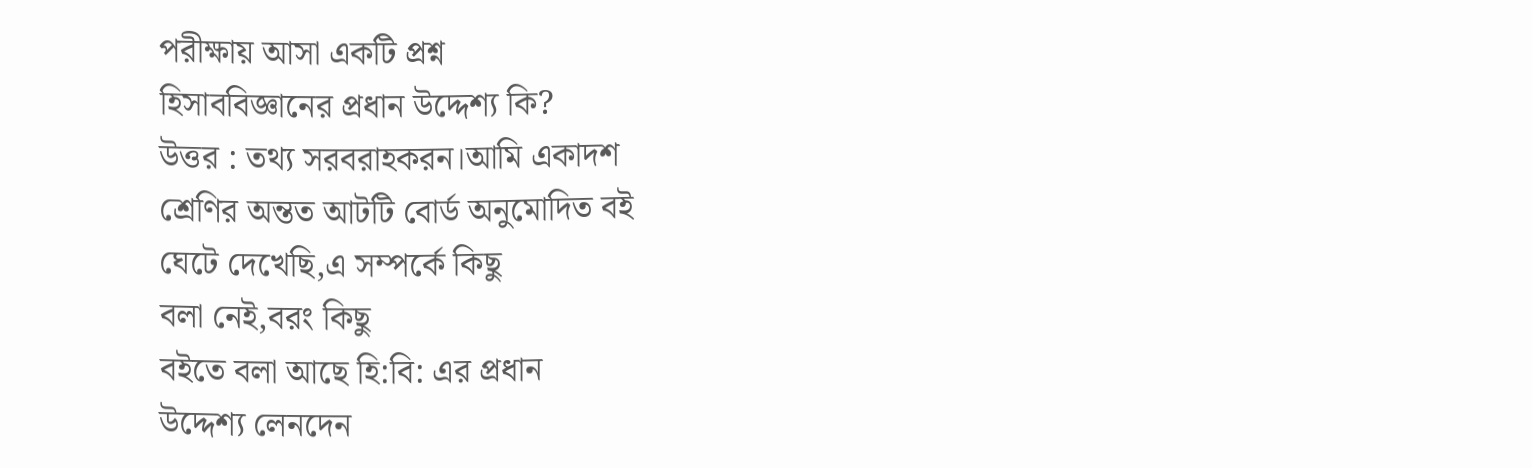পরীক্ষায় আসা একটি প্রশ্ন
হিসাববিজ্ঞানের প্রধান উদ্দেশ্য কি?
উত্তর : তথ্য সরবরাহকরন।আমি একাদশ
শ্রেণির অন্তত আটটি বোর্ড অনুমোদিত বই
ঘেটে দেখেছি,এ সম্পর্কে কিছু
বলা নেই,বরং কিছু
বইতে বলা আছে হি:বি: এর প্রধান
উদ্দেশ্য লেনদেন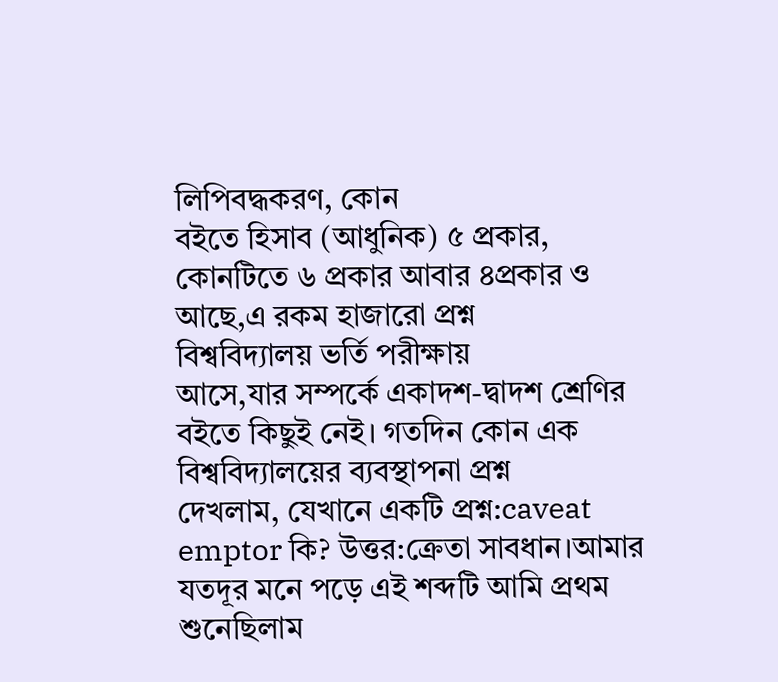লিপিবদ্ধকরণ, কোন
বইতে হিসাব (আধুনিক) ৫ প্রকার,
কোনটিতে ৬ প্রকার আবার ৪প্রকার ও
আছে,এ রকম হাজারো প্রশ্ন
বিশ্ববিদ্যালয় ভর্তি পরীক্ষায়
আসে,যার সম্পর্কে একাদশ-দ্বাদশ শ্রেণির
বইতে কিছুই নেই। গতদিন কোন এক
বিশ্ববিদ্যালয়ের ব্যবস্থাপনা প্রশ্ন
দেখলাম, যেখানে একটি প্রশ্ন:caveat
emptor কি? উত্তর:ক্রেতা সাবধান।আমার
যতদূর মনে পড়ে এই শব্দটি আমি প্রথম
শুনেছিলাম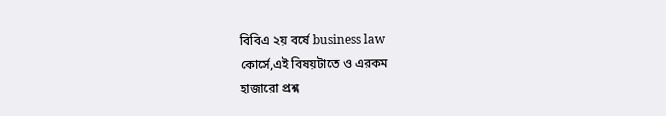বিবিএ ২য় বর্ষে business law
কোর্সে,এই বিষয়টাতে ও এরকম
হাজারো প্রশ্ন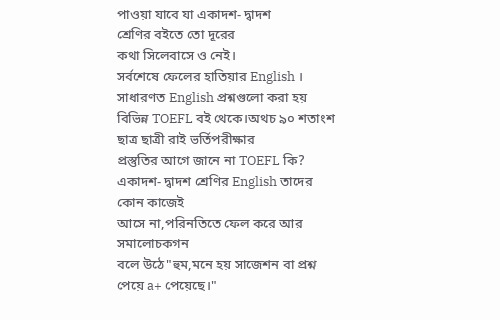পাওয়া যাবে যা একাদশ- দ্বাদশ
শ্রেণির বইতে তো দূরের
কথা সিলেবাসে ও নেই।
সর্বশেষে ফেলের হাতিয়ার English ।
সাধারণত English প্রশ্নগুলো করা হয়
বিভিন্ন TOEFL বই থেকে।অথচ ৯০ শতাংশ
ছাত্র ছাত্রী রাই ভর্তিপরীক্ষার
প্রস্তুতির আগে জানে না TOEFL কি?
একাদশ- দ্বাদশ শ্রেণির English তাদের
কোন কাজেই
আসে না,পরিনতিতে ফেল করে আর
সমালোচকগন
বলে উঠে"হুম,মনে হয় সাজেশন বা প্রশ্ন
পেয়ে a+ পেয়েছে।"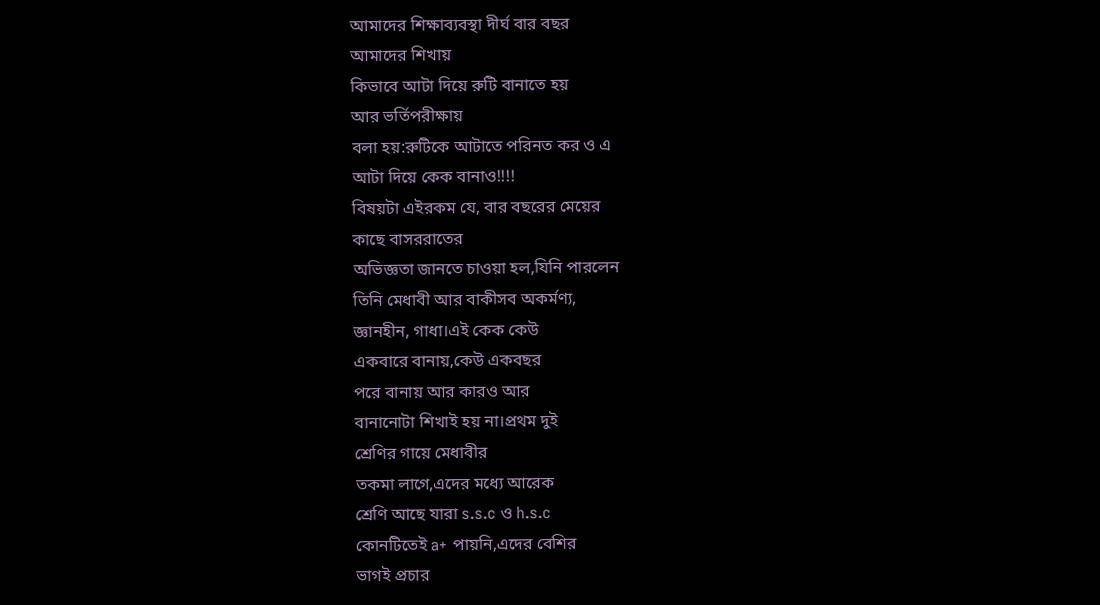আমাদের শিক্ষাব্যবস্থা দীর্ঘ বার বছর
আমাদের শিখায়
কিভাবে আটা দিয়ে রুটি বানাতে হয়
আর ভর্তিপরীক্ষায়
বলা হয়:রুটিকে আটাতে পরিনত কর ও এ
আটা দিয়ে কেক বানাও!!!!
বিষয়টা এইরকম যে, বার বছরের মেয়ের
কাছে বাসররাতের
অভিজ্ঞতা জানতে চাওয়া হল,যিনি পারলেন
তিনি মেধাবী আর বাকীসব অকর্মণ্য,
জ্ঞানহীন, গাধা।এই কেক কেউ
একবারে বানায়,কেউ একবছর
পরে বানায় আর কারও আর
বানানোটা শিখাই হয় না।প্রথম দুই
শ্রেণির গায়ে মেধাবীর
তকমা লাগে,এদের মধ্যে আরেক
শ্রেণি আছে যারা s.s.c ও h.s.c
কোনটিতেই a+ পায়নি,এদের বেশির
ভাগই প্রচার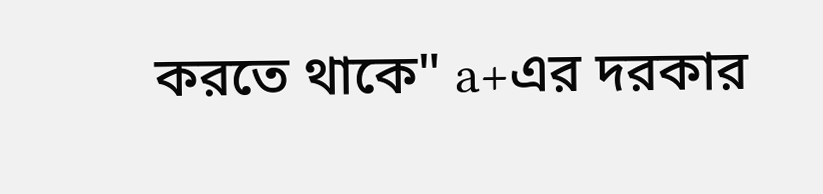করতে থাকে" a+এর দরকার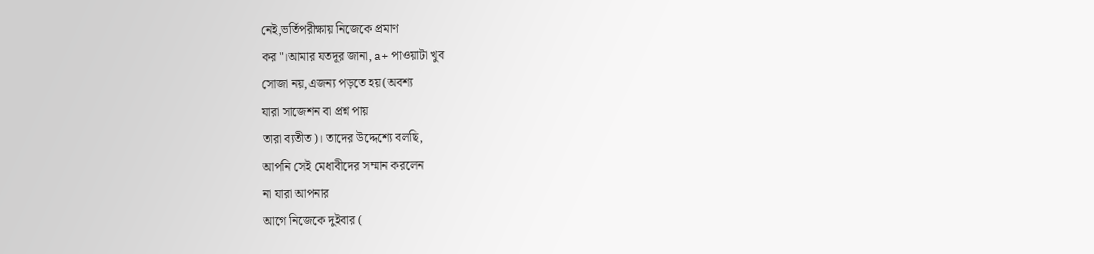নেই,ভর্তিপরীক্ষায় নিজেকে প্রমাণ
কর"।আমার যতদূর জানা, a+ পাওয়াটা খুব
সোজা নয়,এজন্য পড়তে হয়(অবশ্য
যারা সাজেশন বা প্রশ্ন পায়
তারা ব্যতীত)। তাদের উদ্দেশ্যে বলছি,
আপনি সেই মেধাবীদের সম্মান করলেন
না যারা আপনার
আগে নিজেকে দুইবার (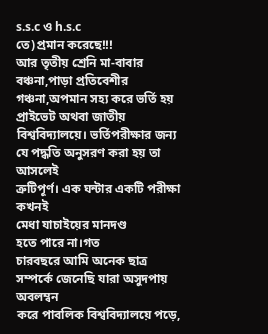s.s.c ও h.s.c
তে)প্রমান করেছে!!!
আর তৃতীয় শ্রেনি মা-বাবার
বঞ্চনা,পাড়া প্রতিবেশীর
গঞ্চনা,অপমান সহ্য করে ভর্তি হয়
প্রাইভেট অথবা জাতীয়
বিশ্ববিদ্যালয়ে। ভর্তিপরীক্ষার জন্য
যে পদ্ধতি অনুসরণ করা হয় তা আসলেই
ত্রুটিপূর্ণ। এক ঘন্টার একটি পরীক্ষা কখনই
মেধা যাচাইয়ের মানদণ্ড
হতে পারে না।গত
চারবছরে আমি অনেক ছাত্র
সম্পর্কে জেনেছি যারা অসুদপায় অবলম্বন
করে পাবলিক বিশ্ববিদ্যালয়ে পড়ে,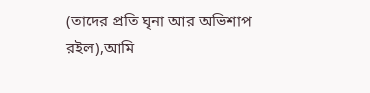(তাদের প্রতি ঘৃনা আর অভিশাপ
রইল),আমি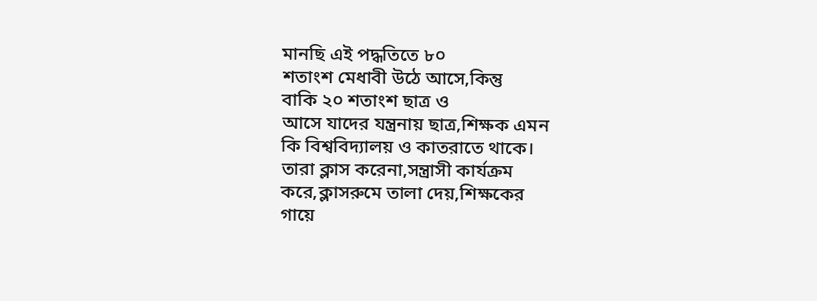মানছি এই পদ্ধতিতে ৮০
শতাংশ মেধাবী উঠে আসে,কিন্তু
বাকি ২০ শতাংশ ছাত্র ও
আসে যাদের যন্ত্রনায় ছাত্র,শিক্ষক এমন
কি বিশ্ববিদ্যালয় ও কাতরাতে থাকে।
তারা ক্লাস করেনা,সন্ত্রাসী কার্যক্রম
করে,ক্লাসরুমে তালা দেয়,শিক্ষকের
গায়ে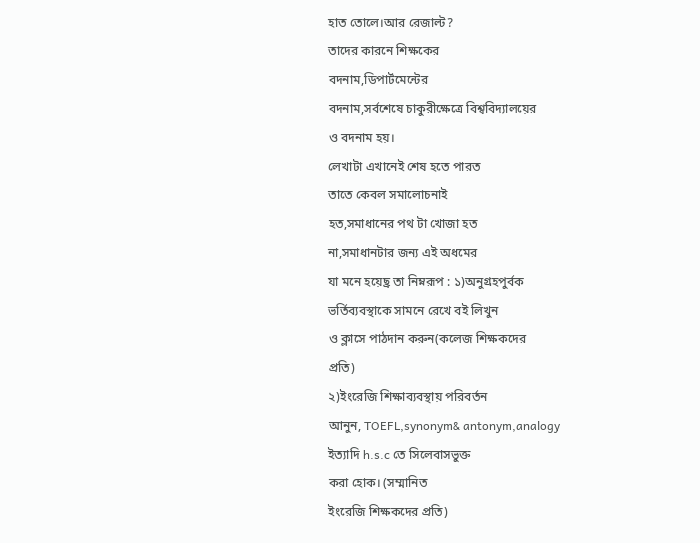হাত তোলে।আর রেজাল্ট?
তাদের কারনে শিক্ষকের
বদনাম,ডিপার্টমেন্টের
বদনাম,সর্বশেষে চাকুরীক্ষেত্রে বিশ্ববিদ্যালয়ের
ও বদনাম হয়।
লেখাটা এখানেই শেষ হতে পারত
তাতে কেবল সমালোচনাই
হত,সমাধানের পথ টা খোজা হত
না,সমাধানটার জন্য এই অধমের
যা মনে হয়েছ্র তা নিম্নরূপ : ১)অনুগ্রহপুর্বক
ভর্তিব্যবস্থাকে সামনে রেখে বই লিখুন
ও ক্লাসে পাঠদান করুন(কলেজ শিক্ষকদের
প্রতি)
২)ইংরেজি শিক্ষাব্যবস্থায় পরিবর্তন
আনুন, TOEFL,synonym& antonym,analogy
ইত্যাদি h.s.c তে সিলেবাসভুক্ত
করা হোক। (সম্মানিত
ইংরেজি শিক্ষকদের প্রতি)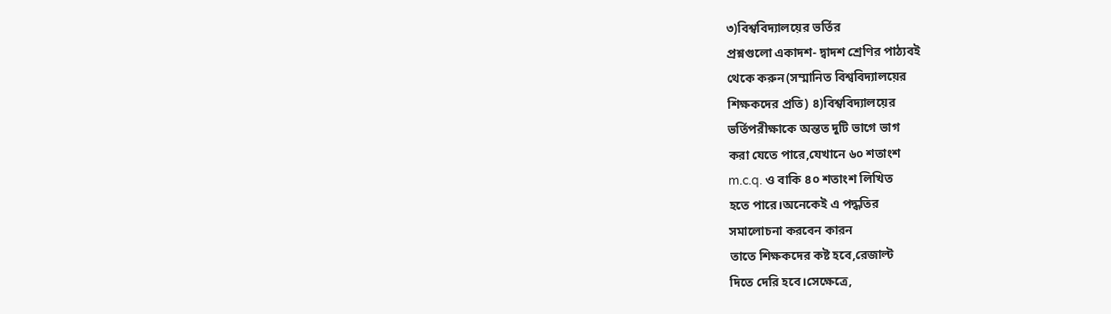৩)বিশ্ববিদ্যালয়ের ভর্তির
প্রশ্নগুলো একাদশ- দ্বাদশ শ্রেণির পাঠ্যবই
থেকে করুন(সম্মানিত বিশ্ববিদ্যালয়ের
শিক্ষকদের প্রতি) ৪)বিশ্ববিদ্যালয়ের
ভর্তিপরীক্ষাকে অন্তত দুটি ভাগে ভাগ
করা যেতে পারে,যেখানে ৬০ শতাংশ
m.c.q. ও বাকি ৪০ শতাংশ লিখিত
হতে পারে।অনেকেই এ পদ্ধতির
সমালোচনা করবেন কারন
তাতে শিক্ষকদের কষ্ট হবে,রেজাল্ট
দিতে দেরি হবে।সেক্ষেত্রে,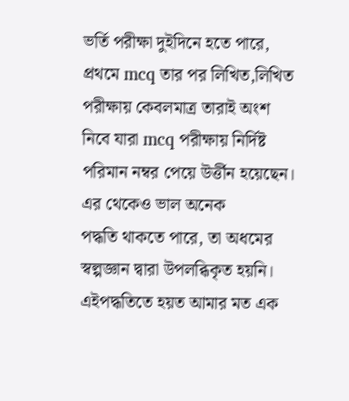ভর্তি পরীক্ষা দুইদিনে হতে পারে,
প্রথমে mcq তার পর লিখিত,লিখিত
পরীক্ষায় কেবলমাত্র তারাই অংশ
নিবে যারা mcq পরীক্ষায় নির্দিষ্ট
পরিমান নম্বর পেয়ে উর্ত্তীন হয়েছেন।
এর থেকেও ভাল অনেক
পদ্ধতি থাকতে পারে, তা অধমের
স্বল্পজ্ঞান দ্বারা উপলব্ধিকৃত হয়নি।
এইপদ্ধতিতে হয়ত আমার মত এক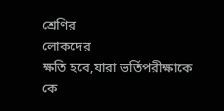শ্রেণির
লোকদের
ক্ষতি হবে,যারা ভর্তিপরীক্ষাকে কে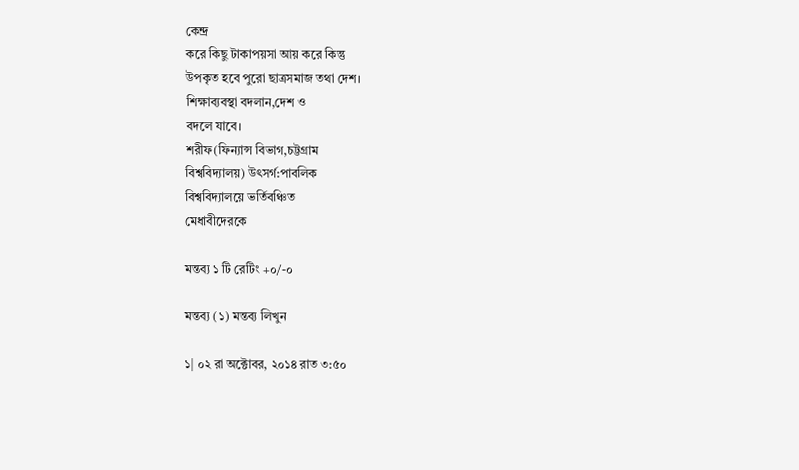কেন্দ্র
করে কিছু টাকাপয়সা আয় করে কিন্তু
উপকৃত হবে পুরো ছাত্রসমাজ তথা দেশ।
শিক্ষাব্যবস্থা বদলান,দেশ ও
বদলে যাবে।
শরীফ(ফিন্যান্স বিভাগ,চট্টগ্রাম
বিশ্ববিদ্যালয়) উৎসর্গ:পাবলিক
বিশ্ববিদ্যালয়ে ভর্তিবঞ্চিত
মেধাবীদেরকে

মন্তব্য ১ টি রেটিং +০/-০

মন্তব্য (১) মন্তব্য লিখুন

১| ০২ রা অক্টোবর, ২০১৪ রাত ৩:৫০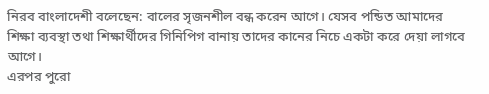নিরব বাংলাদেশী বলেছেন: বালের সৃজনশীল বন্ধ করেন আগে। যেসব পন্ডিত আমাদের শিক্ষা ব্যবস্থা তথা শিক্ষার্থীদের গিনিপিগ বানায় তাদের কানের নিচে একটা করে দেয়া লাগবে আগে।
এরপর পুরো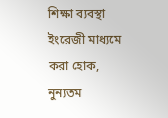শিক্ষা ব্যবস্থা ইংরেজী মাধ্যমে করা হোক, নুন্যতম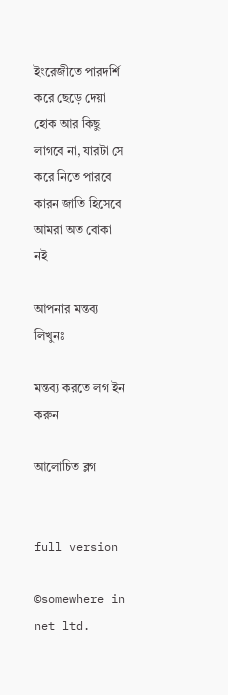ইংরেজীতে পারদর্শি করে ছেড়ে দেয়া হোক আর কিছু লাগবে না, যারটা সে করে নিতে পারবে কারন জাতি হিসেবে আমরা অত বোকা নই

আপনার মন্তব্য লিখুনঃ

মন্তব্য করতে লগ ইন করুন

আলোচিত ব্লগ


full version

©somewhere in net ltd.